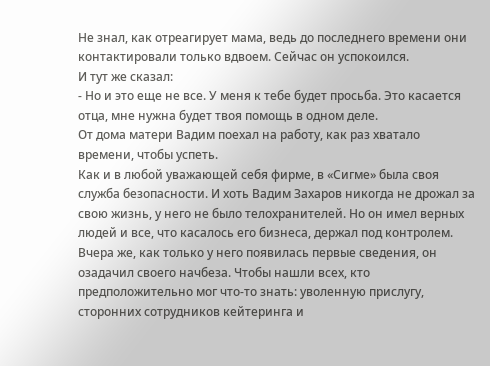Не знал, как отреагирует мама, ведь до последнего времени они контактировали только вдвоем. Сейчас он успокоился.
И тут же сказал:
- Но и это еще не все. У меня к тебе будет просьба. Это касается отца, мне нужна будет твоя помощь в одном деле.
От дома матери Вадим поехал на работу, как раз хватало времени, чтобы успеть.
Как и в любой уважающей себя фирме, в «Сигме» была своя служба безопасности. И хоть Вадим Захаров никогда не дрожал за свою жизнь, у него не было телохранителей. Но он имел верных людей и все, что касалось его бизнеса, держал под контролем. Вчера же, как только у него появилась первые сведения, он озадачил своего начбеза. Чтобы нашли всех, кто предположительно мог что-то знать: уволенную прислугу, сторонних сотрудников кейтеринга и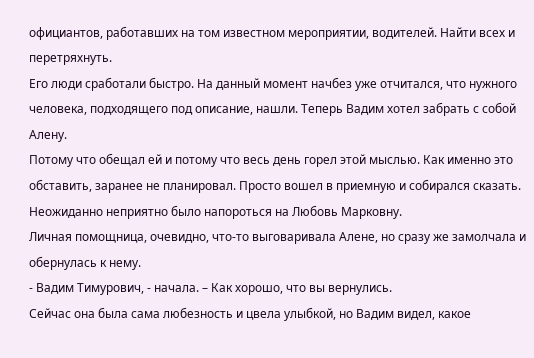официантов, работавших на том известном мероприятии, водителей. Найти всех и перетряхнуть.
Его люди сработали быстро. На данный момент начбез уже отчитался, что нужного человека, подходящего под описание, нашли. Теперь Вадим хотел забрать с собой Алену.
Потому что обещал ей и потому что весь день горел этой мыслью. Как именно это обставить, заранее не планировал. Просто вошел в приемную и собирался сказать.
Неожиданно неприятно было напороться на Любовь Марковну.
Личная помощница, очевидно, что-то выговаривала Алене, но сразу же замолчала и обернулась к нему.
- Вадим Тимурович, - начала. – Как хорошо, что вы вернулись.
Сейчас она была сама любезность и цвела улыбкой, но Вадим видел, какое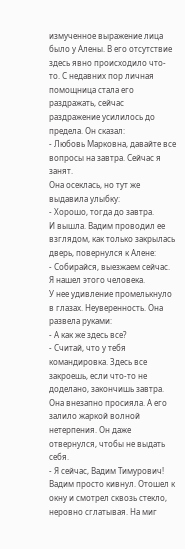измученное выражение лица было у Алены. В его отсутствие здесь явно происходило что-то. С недавних пор личная помощница стала его раздражать, сейчас раздражение усилилось до предела. Он сказал:
- Любовь Марковна, давайте все вопросы на завтра. Сейчас я занят.
Она осеклась, но тут же выдавила улыбку:
- Хорошо, тогда до завтра.
И вышла. Вадим проводил ее взглядом, как только закрылась дверь, повернулся к Алене:
- Собирайся, выезжаем сейчас. Я нашел этого человека.
У нее удивление промелькнуло в глазах. Неуверенность. Она развела руками:
- А как же здесь все?
- Считай, что у тебя командировка. Здесь все закроешь, если что-то не доделано, закончишь завтра.
Она внезапно просияла. А его залило жаркой волной нетерпения. Он даже отвернулся, чтобы не выдать себя.
- Я сейчас, Вадим Тимурович!
Вадим просто кивнул. Отошел к окну и смотрел сквозь стекло, неровно сглатывая. На миг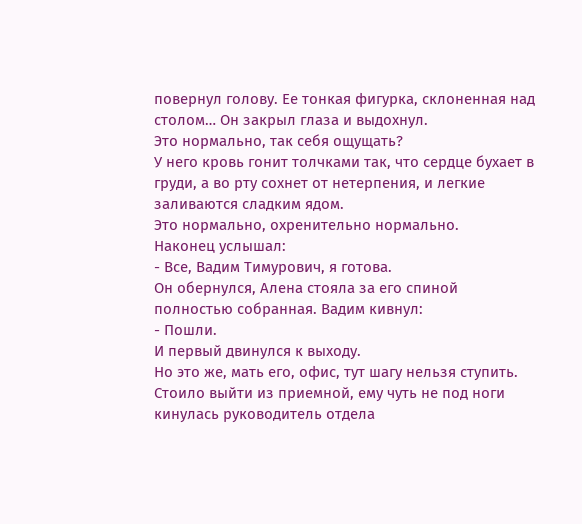повернул голову. Ее тонкая фигурка, склоненная над столом… Он закрыл глаза и выдохнул.
Это нормально, так себя ощущать?
У него кровь гонит толчками так, что сердце бухает в груди, а во рту сохнет от нетерпения, и легкие заливаются сладким ядом.
Это нормально, охренительно нормально.
Наконец услышал:
- Все, Вадим Тимурович, я готова.
Он обернулся, Алена стояла за его спиной полностью собранная. Вадим кивнул:
- Пошли.
И первый двинулся к выходу.
Но это же, мать его, офис, тут шагу нельзя ступить. Стоило выйти из приемной, ему чуть не под ноги кинулась руководитель отдела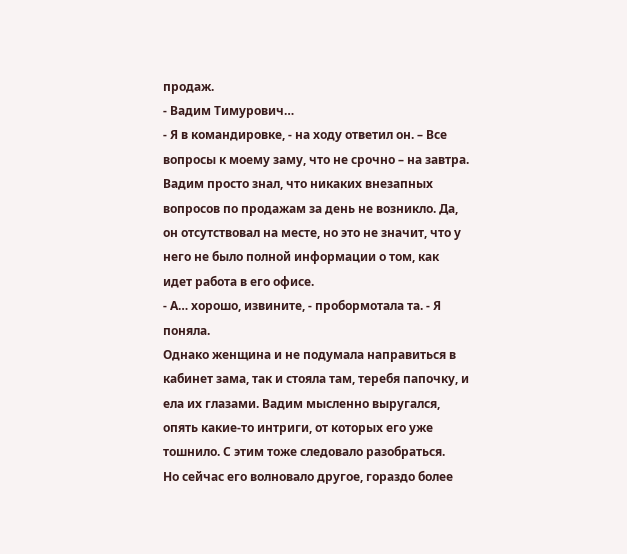продаж.
- Вадим Тимурович…
- Я в командировке, - на ходу ответил он. – Все вопросы к моему заму, что не срочно – на завтра.
Вадим просто знал, что никаких внезапных вопросов по продажам за день не возникло. Да, он отсутствовал на месте, но это не значит, что у него не было полной информации о том, как идет работа в его офисе.
- А… хорошо, извините, - пробормотала та. - Я поняла.
Однако женщина и не подумала направиться в кабинет зама, так и стояла там, теребя папочку, и ела их глазами. Вадим мысленно выругался, опять какие-то интриги, от которых его уже тошнило. С этим тоже следовало разобраться.
Но сейчас его волновало другое, гораздо более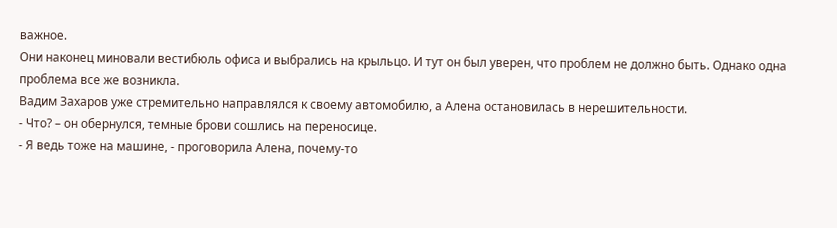важное.
Они наконец миновали вестибюль офиса и выбрались на крыльцо. И тут он был уверен, что проблем не должно быть. Однако одна проблема все же возникла.
Вадим Захаров уже стремительно направлялся к своему автомобилю, а Алена остановилась в нерешительности.
- Что? – он обернулся, темные брови сошлись на переносице.
- Я ведь тоже на машине, - проговорила Алена, почему-то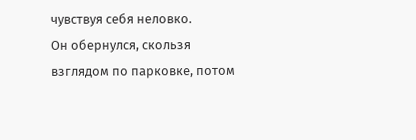чувствуя себя неловко.
Он обернулся, скользя взглядом по парковке, потом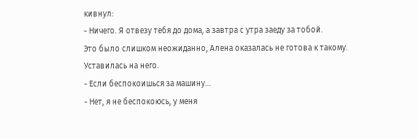кивнул:
- Ничего. Я отвезу тебя до дома, а завтра с утра заеду за тобой.
Это было слишком неожиданно, Алена оказалась не готова к такому. Уставилась на него.
- Если беспокоишься за машину...
- Нет, я не беспокоюсь, у меня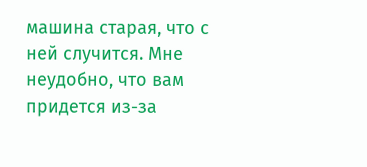машина старая, что с ней случится. Мне неудобно, что вам придется из-за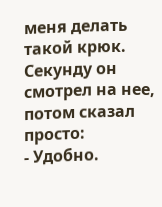меня делать такой крюк.
Секунду он смотрел на нее, потом сказал просто:
- Удобно.